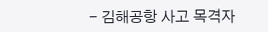- 김해공항 사고 목격자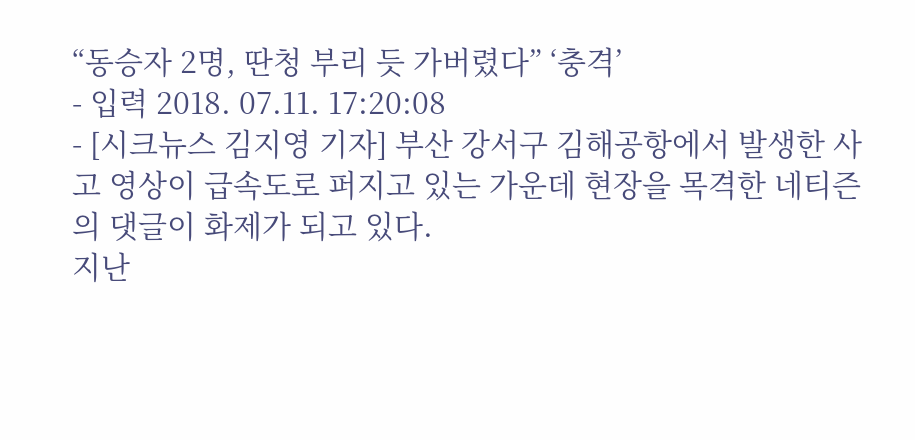“동승자 2명, 딴청 부리 듯 가버렸다” ‘충격’
- 입력 2018. 07.11. 17:20:08
- [시크뉴스 김지영 기자] 부산 강서구 김해공항에서 발생한 사고 영상이 급속도로 퍼지고 있는 가운데 현장을 목격한 네티즌의 댓글이 화제가 되고 있다.
지난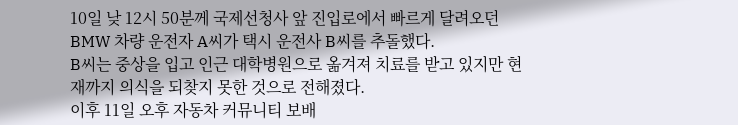10일 낮 12시 50분께 국제선청사 앞 진입로에서 빠르게 달려오던 BMW 차량 운전자 A씨가 택시 운전사 B씨를 추돌했다.
B씨는 중상을 입고 인근 대학병원으로 옮겨져 치료를 받고 있지만 현재까지 의식을 되찾지 못한 것으로 전해졌다.
이후 11일 오후 자동차 커뮤니티 보배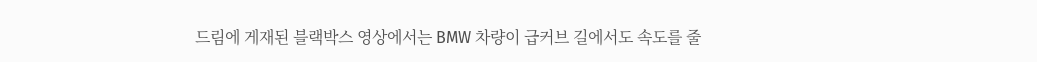드림에 게재된 블랙박스 영상에서는 BMW 차량이 급커브 길에서도 속도를 줄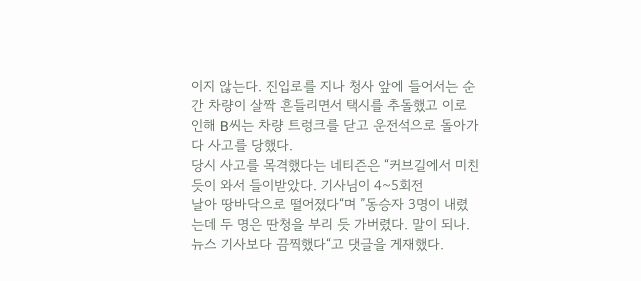이지 않는다. 진입로를 지나 청사 앞에 들어서는 순간 차량이 살짝 흔들리면서 택시를 추돌했고 이로 인해 B씨는 차량 트렁크를 닫고 운전석으로 돌아가다 사고를 당했다.
당시 사고를 목격했다는 네티즌은 “커브길에서 미친 듯이 와서 들이받았다. 기사님이 4~5회전
날아 땅바닥으로 떨어졌다“며 ”동승자 3명이 내렸는데 두 명은 딴청을 부리 듯 가버렸다. 말이 되나. 뉴스 기사보다 끔찍했다“고 댓글을 게재했다.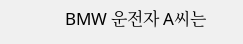BMW 운전자 A씨는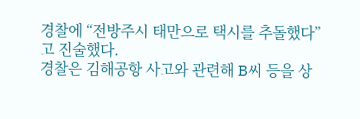경찰에 “전방주시 태만으로 택시를 추돌했다”고 진술했다.
경찰은 김해공항 사고와 관련해 B씨 등을 상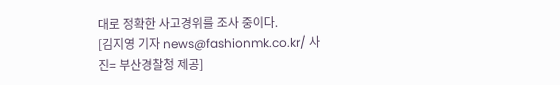대로 정확한 사고경위를 조사 중이다.
[김지영 기자 news@fashionmk.co.kr/ 사진= 부산경찰청 제공]